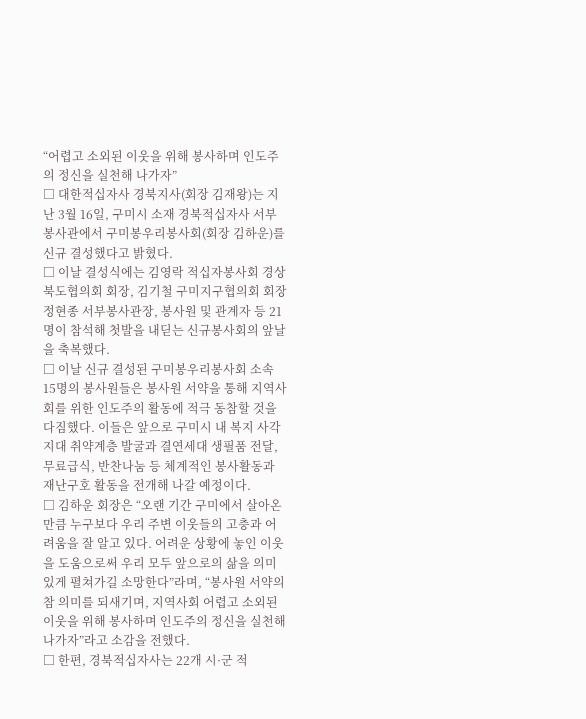“어렵고 소외된 이웃을 위해 봉사하며 인도주의 정신을 실천해 나가자”
□ 대한적십자사 경북지사(회장 김재왕)는 지난 3월 16일, 구미시 소재 경북적십자사 서부봉사관에서 구미봉우리봉사회(회장 김하운)를 신규 결성했다고 밝혔다.
□ 이날 결성식에는 김영락 적십자봉사회 경상북도협의회 회장, 김기철 구미지구협의회 회장 정현종 서부봉사관장, 봉사원 및 관계자 등 21명이 참석해 첫발을 내딛는 신규봉사회의 앞날을 축복했다.
□ 이날 신규 결성된 구미봉우리봉사회 소속 15명의 봉사원들은 봉사원 서약을 통해 지역사회를 위한 인도주의 활동에 적극 동참할 것을 다짐했다. 이들은 앞으로 구미시 내 복지 사각지대 취약계층 발굴과 결연세대 생필품 전달, 무료급식, 반찬나눔 등 체계적인 봉사활동과 재난구호 활동을 전개해 나갈 예정이다.
□ 김하운 회장은 “오랜 기간 구미에서 살아온 만큼 누구보다 우리 주변 이웃들의 고충과 어려움을 잘 알고 있다. 어려운 상황에 놓인 이웃을 도움으로써 우리 모두 앞으로의 삶을 의미 있게 펼쳐가길 소망한다”라며, “봉사원 서약의 참 의미를 되새기며, 지역사회 어렵고 소외된 이웃을 위해 봉사하며 인도주의 정신을 실천해 나가자”라고 소감을 전했다.
□ 한편, 경북적십자사는 22개 시·군 적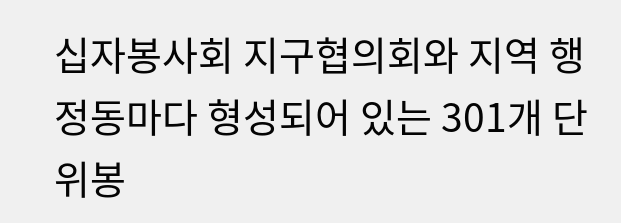십자봉사회 지구협의회와 지역 행정동마다 형성되어 있는 301개 단위봉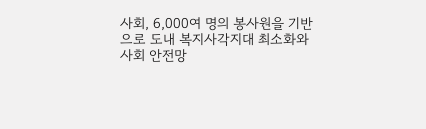사회, 6,000여 명의 봉사원을 기반으로 도내 복지사각지대 최소화와 사회 안전망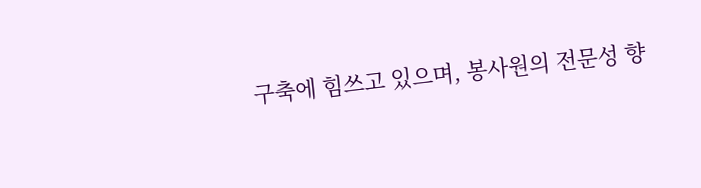구축에 힘쓰고 있으며, 봉사원의 전문성 향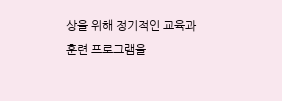상을 위해 정기적인 교육과 훈련 프로그램을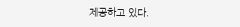제공하고 있다.